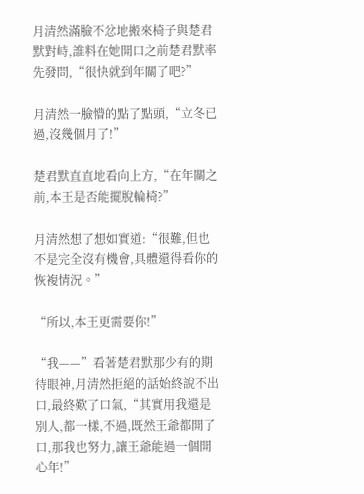月清然滿臉不忿地搬來椅子與楚君默對峙,誰料在她開口之前楚君默率先發問,“很快就到年關了吧?”

月清然一臉懵的點了點頭,“立冬已過,沒幾個月了!”

楚君默直直地看向上方,“在年關之前,本王是否能擺脫輪椅?”

月清然想了想如實道:“很難,但也不是完全沒有機會,具體還得看你的恢複情況。”

“所以,本王更需要你!”

“我——”看著楚君默那少有的期待眼神,月清然拒絕的話始終說不出口,最終歎了口氣,“其實用我還是別人,都一樣,不過,既然王爺都開了口,那我也努力,讓王爺能過一個開心年!”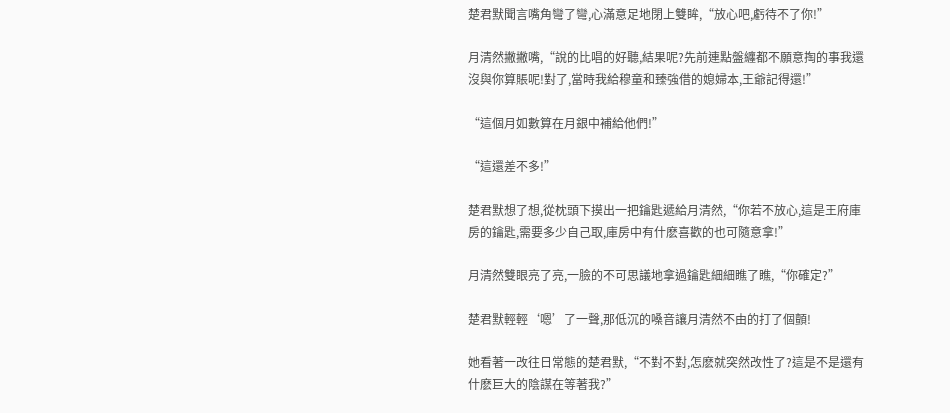楚君默聞言嘴角彎了彎,心滿意足地閉上雙眸,“放心吧,虧待不了你!”

月清然撇撇嘴,“說的比唱的好聽,結果呢?先前連點盤纏都不願意掏的事我還沒與你算賬呢!對了,當時我給穆童和臻強借的媳婦本,王爺記得還!”

“這個月如數算在月銀中補給他們!”

“這還差不多!”

楚君默想了想,從枕頭下摸出一把鑰匙遞給月清然,“你若不放心,這是王府庫房的鑰匙,需要多少自己取,庫房中有什麽喜歡的也可隨意拿!”

月清然雙眼亮了亮,一臉的不可思議地拿過鑰匙細細瞧了瞧,“你確定?”

楚君默輕輕‘嗯’了一聲,那低沉的嗓音讓月清然不由的打了個顫!

她看著一改往日常態的楚君默,“不對不對,怎麽就突然改性了?這是不是還有什麽巨大的陰謀在等著我?”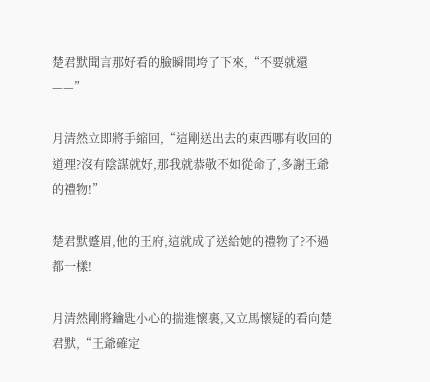楚君默聞言那好看的臉瞬間垮了下來,“不要就還——”

月清然立即將手縮回,“這剛送出去的東西哪有收回的道理?沒有陰謀就好,那我就恭敬不如從命了,多謝王爺的禮物!”

楚君默蹙眉,他的王府,這就成了送給她的禮物了?不過都一樣!

月清然剛將鑰匙小心的揣進懷裏,又立馬懷疑的看向楚君默,“王爺確定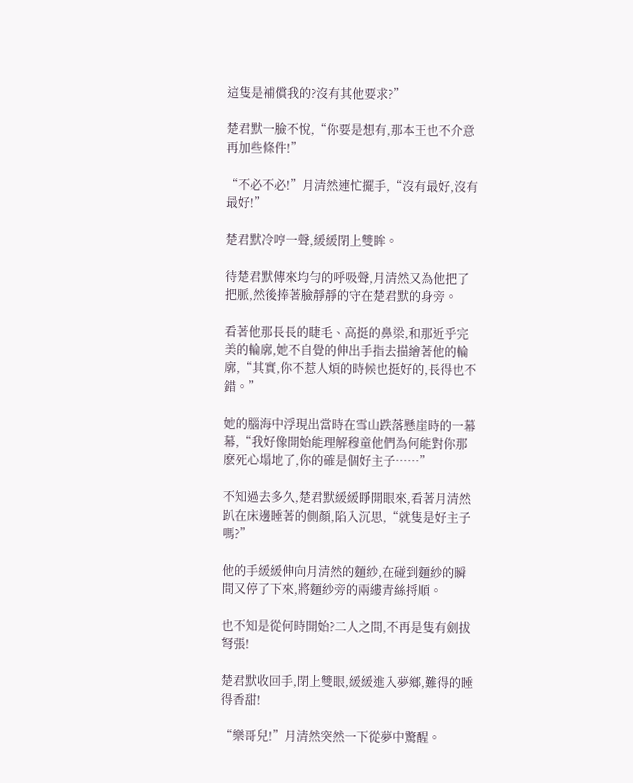這隻是補償我的?沒有其他要求?”

楚君默一臉不悅,“你要是想有,那本王也不介意再加些條件!”

“不必不必!”月清然連忙擺手,“沒有最好,沒有最好!”

楚君默冷哼一聲,緩緩閉上雙眸。

待楚君默傳來均勻的呼吸聲,月清然又為他把了把脈,然後捧著臉靜靜的守在楚君默的身旁。

看著他那長長的睫毛、高挺的鼻梁,和那近乎完美的輪廓,她不自覺的伸出手指去描繪著他的輪廓,“其實,你不惹人煩的時候也挺好的,長得也不錯。”

她的腦海中浮現出當時在雪山跌落懸崖時的一幕幕,“我好像開始能理解穆童他們為何能對你那麽死心塌地了,你的確是個好主子……”

不知過去多久,楚君默緩緩睜開眼來,看著月清然趴在床邊睡著的側顏,陷入沉思,“就隻是好主子嗎?”

他的手緩緩伸向月清然的麵紗,在碰到麵紗的瞬間又停了下來,將麵紗旁的兩縷青絲捋順。

也不知是從何時開始?二人之間,不再是隻有劍拔弩張!

楚君默收回手,閉上雙眼,緩緩進入夢鄉,難得的睡得香甜!

“樂哥兒!”月清然突然一下從夢中驚醒。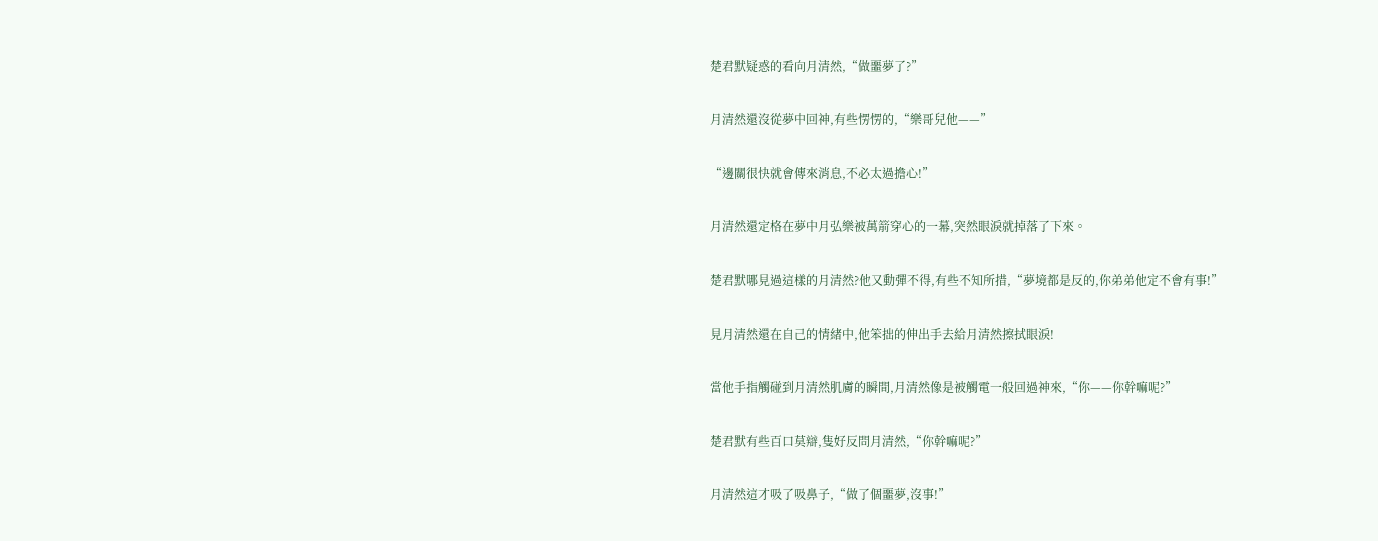楚君默疑惑的看向月清然,“做噩夢了?”

月清然還沒從夢中回神,有些愣愣的,“樂哥兒他——”

“邊關很快就會傳來消息,不必太過擔心!”

月清然還定格在夢中月弘樂被萬箭穿心的一幕,突然眼淚就掉落了下來。

楚君默哪見過這樣的月清然?他又動彈不得,有些不知所措,“夢境都是反的,你弟弟他定不會有事!”

見月清然還在自己的情緒中,他笨拙的伸出手去給月清然擦拭眼淚!

當他手指觸碰到月清然肌膚的瞬間,月清然像是被觸電一般回過神來,“你——你幹嘛呢?”

楚君默有些百口莫辯,隻好反問月清然,“你幹嘛呢?”

月清然這才吸了吸鼻子,“做了個噩夢,沒事!”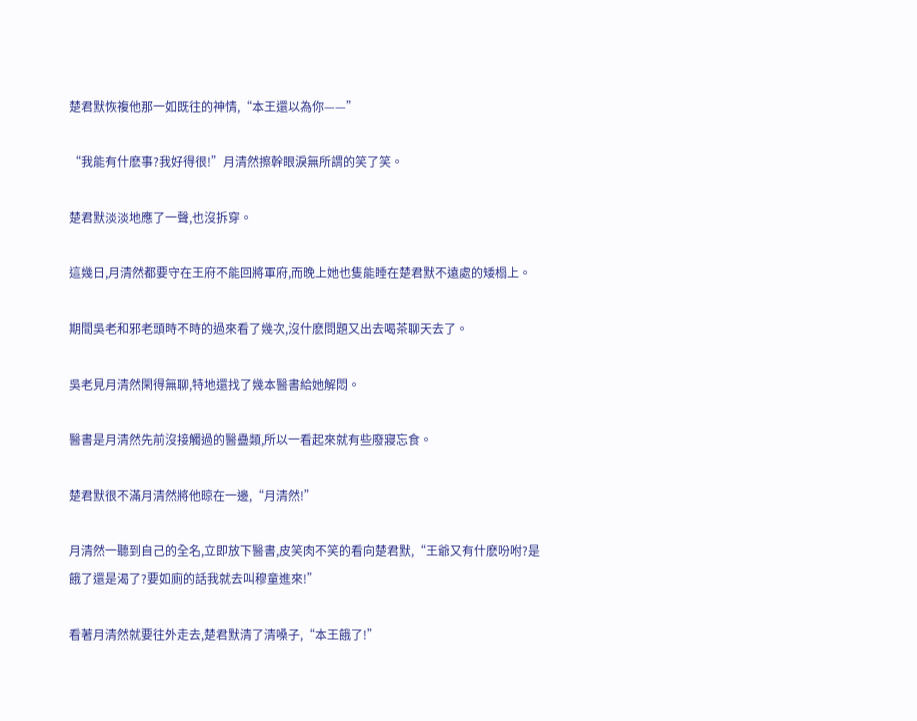楚君默恢複他那一如既往的神情,“本王還以為你——”

“我能有什麽事?我好得很!”月清然擦幹眼淚無所謂的笑了笑。

楚君默淡淡地應了一聲,也沒拆穿。

這幾日,月清然都要守在王府不能回將軍府,而晚上她也隻能睡在楚君默不遠處的矮榻上。

期間吳老和邪老頭時不時的過來看了幾次,沒什麽問題又出去喝茶聊天去了。

吳老見月清然閑得無聊,特地還找了幾本醫書給她解悶。

醫書是月清然先前沒接觸過的醫蠱類,所以一看起來就有些廢寢忘食。

楚君默很不滿月清然將他晾在一邊,“月清然!”

月清然一聽到自己的全名,立即放下醫書,皮笑肉不笑的看向楚君默,“王爺又有什麽吩咐?是餓了還是渴了?要如廁的話我就去叫穆童進來!”

看著月清然就要往外走去,楚君默清了清嗓子,“本王餓了!”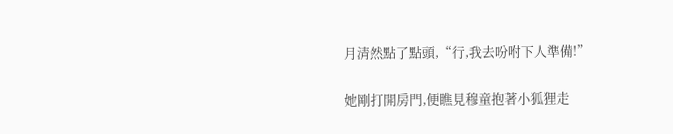月清然點了點頭,“行,我去吩咐下人準備!”

她剛打開房門,便瞧見穆童抱著小狐狸走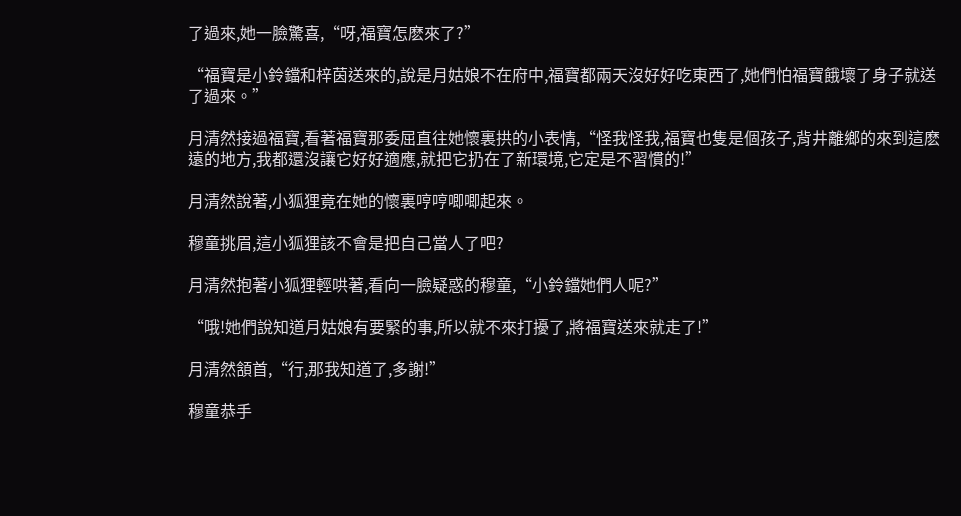了過來,她一臉驚喜,“呀,福寶怎麽來了?”

“福寶是小鈴鐺和梓茵送來的,說是月姑娘不在府中,福寶都兩天沒好好吃東西了,她們怕福寶餓壞了身子就送了過來。”

月清然接過福寶,看著福寶那委屈直往她懷裏拱的小表情,“怪我怪我,福寶也隻是個孩子,背井離鄉的來到這麽遠的地方,我都還沒讓它好好適應,就把它扔在了新環境,它定是不習慣的!”

月清然說著,小狐狸竟在她的懷裏哼哼唧唧起來。

穆童挑眉,這小狐狸該不會是把自己當人了吧?

月清然抱著小狐狸輕哄著,看向一臉疑惑的穆童,“小鈴鐺她們人呢?”

“哦!她們說知道月姑娘有要緊的事,所以就不來打擾了,將福寶送來就走了!”

月清然頷首,“行,那我知道了,多謝!”

穆童恭手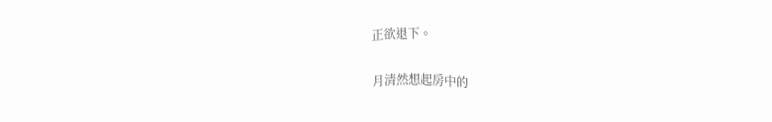正欲退下。

月清然想起房中的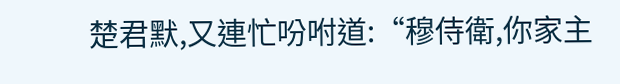楚君默,又連忙吩咐道:“穆侍衛,你家主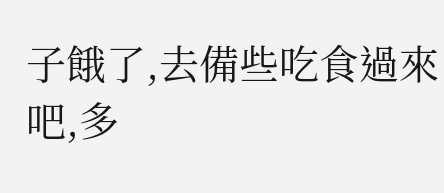子餓了,去備些吃食過來吧,多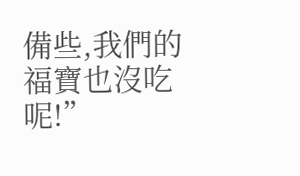備些,我們的福寶也沒吃呢!”